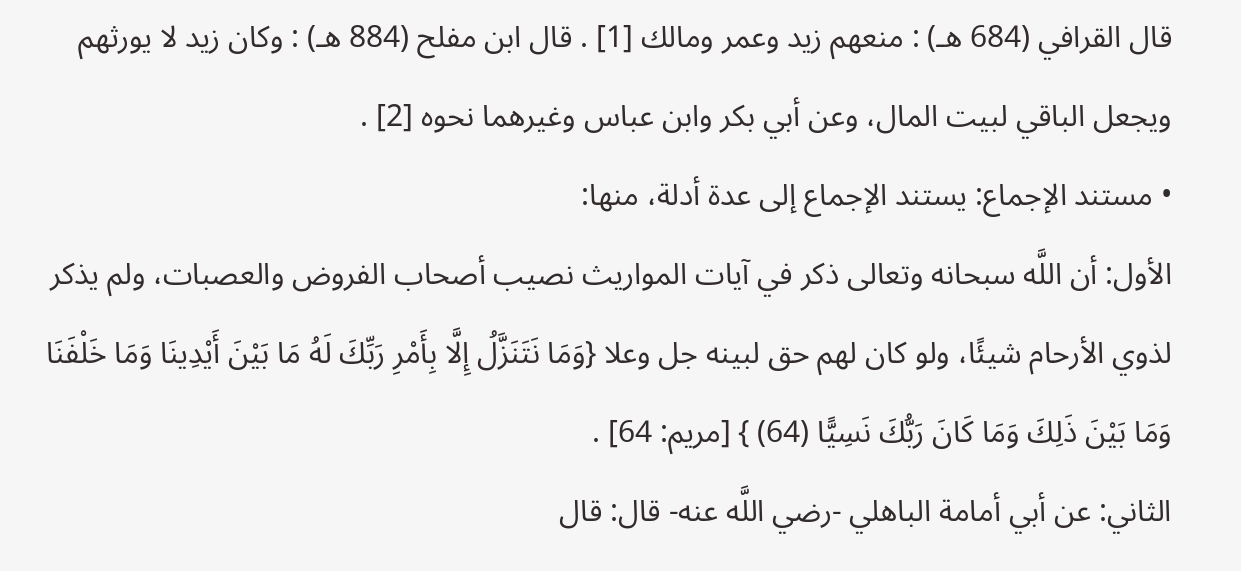قال القرافي (684 هـ) : منعهم زيد وعمر ومالك [1] . قال ابن مفلح (884 هـ) : وكان زيد لا يورثهم ويجعل الباقي لبيت المال، وعن أبي بكر وابن عباس وغيرهما نحوه [2] .
• مستند الإجماع: يستند الإجماع إلى عدة أدلة، منها:
الأول: أن اللَّه سبحانه وتعالى ذكر في آيات المواريث نصيب أصحاب الفروض والعصبات، ولم يذكر لذوي الأرحام شيئًا، ولو كان لهم حق لبينه جل وعلا {وَمَا نَتَنَزَّلُ إِلَّا بِأَمْرِ رَبِّكَ لَهُ مَا بَيْنَ أَيْدِينَا وَمَا خَلْفَنَا وَمَا بَيْنَ ذَلِكَ وَمَا كَانَ رَبُّكَ نَسِيًّا (64) } [مريم: 64] .
الثاني: عن أبي أمامة الباهلي -رضي اللَّه عنه- قال: قال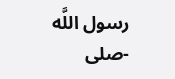رسول اللَّه -صلى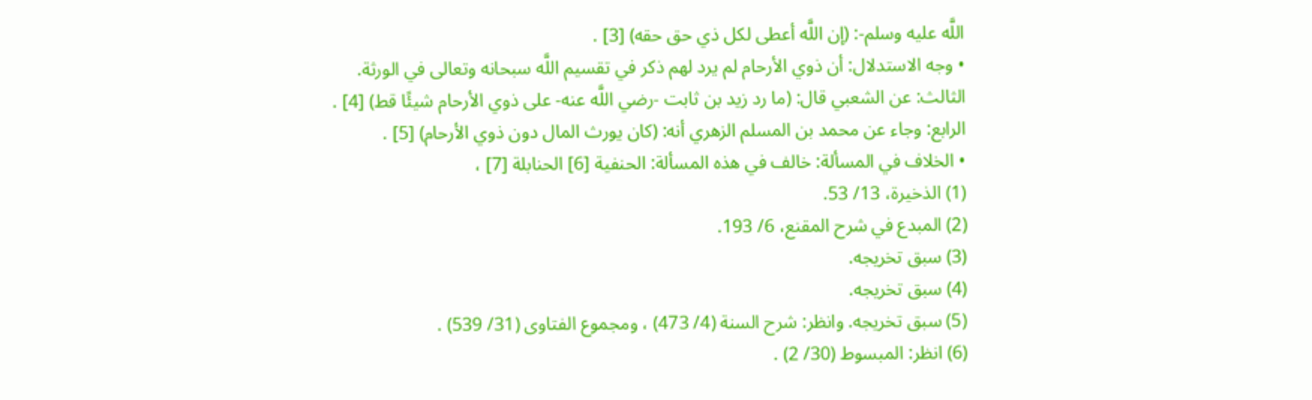اللَّه عليه وسلم-: (إن اللَّه أعطى لكل ذي حق حقه) [3] .
• وجه الاستدلال: أن ذوي الأرحام لم يرد لهم ذكر في تقسيم اللَّه سبحانه وتعالى في الورثة.
الثالث: عن الشعبي قال: (ما رد زيد بن ثابت -رضي اللَّه عنه- على ذوي الأرحام شيئًا قط) [4] .
الرابع: وجاء عن محمد بن المسلم الزهري أنه: (كان يورث المال دون ذوي الأرحام) [5] .
• الخلاف في المسألة: خالف في هذه المسألة: الحنفية [6] الحنابلة [7] ،
(1) الذخيرة، 13/ 53.
(2) المبدع في شرح المقنع، 6/ 193.
(3) سبق تخريجه.
(4) سبق تخريجه.
(5) سبق تخريجه. وانظر: شرح السنة (4/ 473) ، ومجموع الفتاوى (31/ 539) .
(6) انظر: المبسوط (30/ 2) .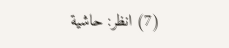(7) انظر: حاشية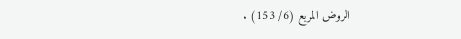الروض المربع (6/ 153) .